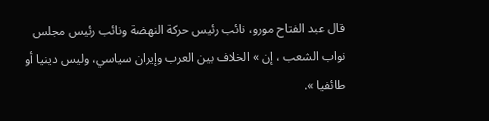قال عبد الفتاح مورو، نائب رئيس حركة النهضة ونائب رئيس مجلس نواب الشعب ، إن » الخلاف بين العرب وإيران سياسي، وليس دينيا أو طائفيا ».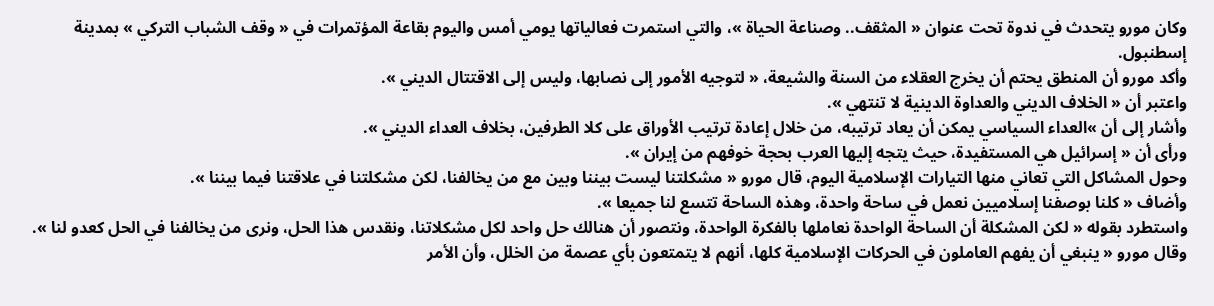وكان مورو يتحدث في ندوة تحت عنوان « المثقف.. وصناعة الحياة »، والتي استمرت فعالياتها يومي أمس واليوم بقاعة المؤتمرات في « وقف الشباب التركي » بمدينة إسطنبول.
وأكد مورو أن المنطق يحتم أن يخرج العقلاء من السنة والشيعة، « لتوجيه الأمور إلى نصابها، وليس إلى الاقتتال الديني ».
واعتبر أن « الخلاف الديني والعداوة الدينية لا تنتهي ».
وأشار إلى أن »العداء السياسي يمكن أن يعاد ترتيبه، من خلال إعادة ترتيب الأوراق على كلا الطرفين، بخلاف العداء الديني ».
ورأى أن « إسرائيل هي المستفيدة، حيث يتجه إليها العرب بحجة خوفهم من إيران ».
وحول المشاكل التي تعاني منها التيارات الإسلامية اليوم، قال مورو « مشكلتنا ليست بيننا وبين مع من يخالفنا، لكن مشكلتنا في علاقتنا فيما بيننا ».
وأضاف « كلنا بوصفنا إسلاميين نعمل في ساحة واحدة، وهذه الساحة تتسع لنا جميعا ».
واستطرد بقوله « لكن المشكلة أن الساحة الواحدة نعاملها بالفكرة الواحدة، ونتصور أن هنالك حل واحد لكل مشكلاتنا، ونقدس هذا الحل، ونرى من يخالفنا في الحل كعدو لنا ».
وقال مورو « ينبغي أن يفهم العاملون في الحركات الإسلامية كلها، أنهم لا يتمتعون بأي عصمة من الخلل، وأن الأمر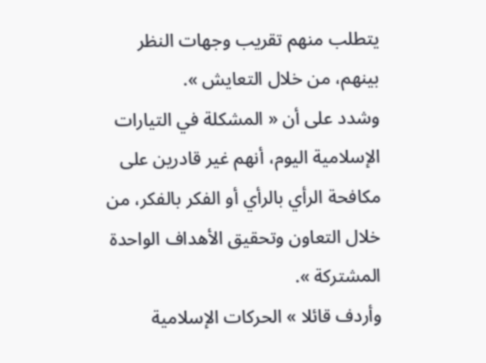يتطلب منهم تقريب وجهات النظر بينهم، من خلال التعايش ».
وشدد على أن « المشكلة في التيارات الإسلامية اليوم، أنهم غير قادرين على مكافحة الرأي بالرأي أو الفكر بالفكر، من خلال التعاون وتحقيق الأهداف الواحدة المشتركة ».
وأردف قائلا » الحركات الإسلامية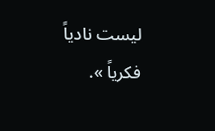ليست نادياً فكرياً ».